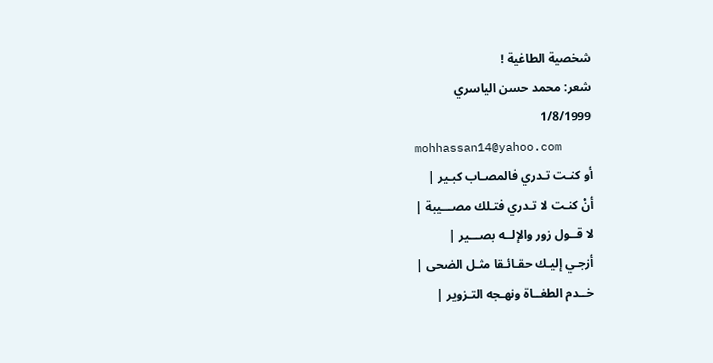شخصية الطاغية !
شعر: محمد حسن الياسري
1/8/1999
mohhassan14@yahoo.com
أو كنـت تـدري فالمصـاب كبـير |
أنْ كنـت لا تـدري فتـلك مصـــيبة |
لا قــول زور والإلــه بصـــير |
أزجـي إليـك حقـائـقا مثـل الضحى |
خــدم الطغــاة ونهـجه التـزوير |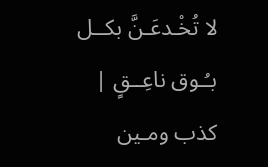لا تُخْـدعَـنَّ بكــل بـُـوق ناعِــقٍ |
كذب ومـين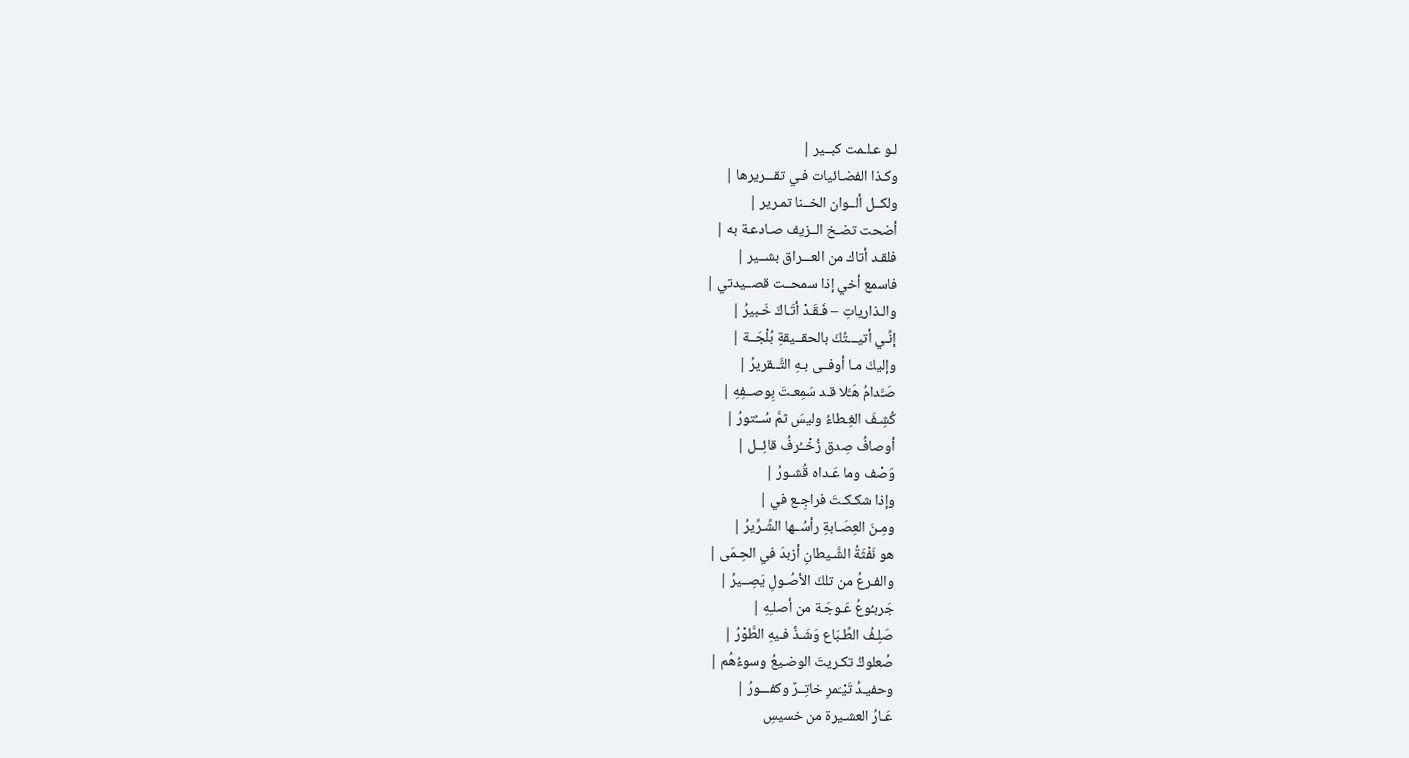لـو عـلـمت كبــير |
وكـذا الفضـائيات فـي تقـــريرها |
ولكــل ألــوان الخــنا تمـرير |
أضحت تضـخ الــزيف صـادعـة به |
فلقـد أتاك من العـــراق بشــير |
فاسمع أخي إذا سمحــت قصــيدتي |
والـذارياتِ – فَـقَـدْ أتَـاكَ خَـبيرُ |
إنِّـي أتيـــتُكَ بالحقــيقةِ بُلْجَــة |
وإليكَ مـا أوفــى بـهِ التَّــقريرُ |
صَـَّدامُ هَـَّلا قـد سَمِعـتَ بِوصــفِهِ |
كُشِـفَ الغِـطاءُ وليسَ ثمَّ سُــُتورُ |
أوصافُ صِدق زُخْــُرفُ قائِــل |
وَصْف وما عَـداه قُشـورُ |
وإذا شكـكـتَ فراجِـع في |
ومِـنَ العِصَـابةِ رأسُــها الشِّـرِّيرُ |
هو نَفْثَةُ الشَّـيطانِ أزبدَ في الحِـمَى |
والفـرعُ من تلكَ الأصُـولِ يَصِــيرُ |
جَربـُوعُ عَـوجَـة من أصلـِهِ |
صَلِـفُ الطِّـبَاع وَشَـذَّ فـيهِ الطَّوْرُ |
صُعلوكُ تكـريتَ الوضـيعُ وسوءُهُم |
وحفيـدُ تَيْـَمرِ خاتِــرٌ وكفـــورُ |
عَـارُ العشـيرة من خسيسِ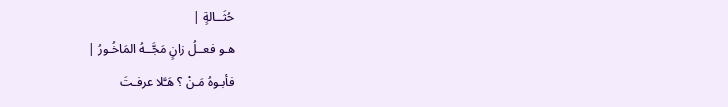حُثَــالةٍ |
هـو فعــلُ زانٍ مَجَّــهُ المَاخُـورُ |
فأبـوهُ مَـنْ ؟ هَـَّلا عرفـتَ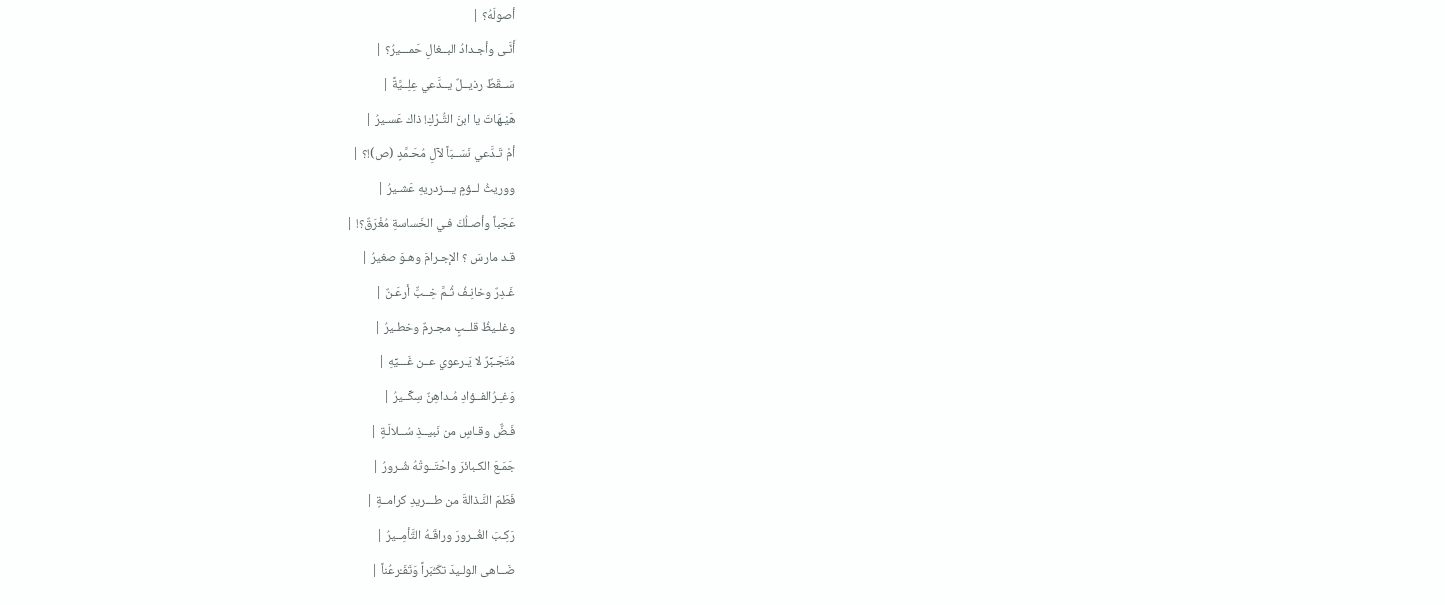أصولَهُ؟ |
أَنَّـى وأجـدادُ البــغالِ حَمـــيرُ؟ |
سَــقَطٌ رذيــلٌ يــدَّعي عِلِــيَّةً |
هَيْـهَاتَ يا ابنَ التُّـرْكِ! ذاك عَسـيرُ |
أمْ تَـدَّعي نَسَــبَاً لآلِ مُحَـمَّدٍ (ص)!؟ |
ووريثُ لــؤمٍ يـــزدريهِ عَشـيرُ |
عَجَباً وأصـلُكَ فـي الخَساسةِ مُغْرَقٌ؟! |
قـد مارسَ ؟ الإجـرامَ وهـوَ صغيرُ |
غَـدِرٌ وخانِـفُ ثُـمَّ خِــبٌّ أرعَـنٌ |
وغلـيظُ قلــبٍ مجـرمٌ وخطـيرُ |
مُتَجَـبِّرٌ لا يَـرعوي عــن غَـــيِّهِ |
وَغـِـرُالفــؤادِ مُـداهِنٌ سِكِّــيرُ |
فَـضٌّ وقـاسٍ من نَبيــذِ سُــلالَـةٍ |
جَمَـعَ الكـبائرَ واحْتَــوتْهُ شُـرورُ |
فَطَمَ النَّـذالةَ من طـــريدِ كرامــةٍ |
رَكِـبَ الغُــرورَ وراقَـهُ التَّأمِــيرُ |
ضَــاهى الولـيدَ تكَـُّبَراً وَتَفَـْرعُناً |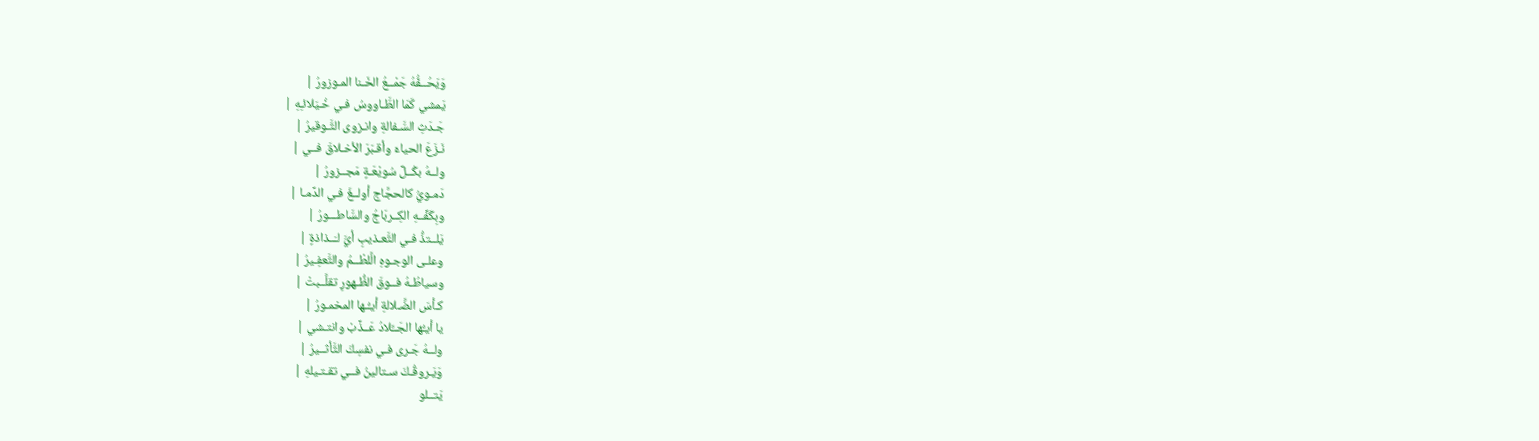وَيَحُــفُّهُ جَمْــعُ الخَـنا المـوزورُ |
يَمشي كَمَا الطَّـاووسُ فـي خُـيَلائـِهِ |
جَـدَثِ السَّـفالةِ وانـزوى التَّـوقيرُ |
نَـزَعَ الحياءَ وأقـبَرَ الأخـلاقَ فــي |
ولــهُ بكُــلِّ سُويْعَـةٍ مَجــزورُ |
دَمـويُّ كالحجَّاج أولــغَ فـي الدِّمـا |
وبِكَفِّــهِ الكِــربَاجُ والسَّاطـــورُ |
يَلــتذُّ فـي التَّعـذيبِ أيَّ لـَــذاذةٍ |
وعلـى الوجـوهِ الَّلطْــمُ والتَّعفِـيرُ |
وسياطُـهُ فــوقَ الظُّـهورِ تقلَّــبتْ |
كـأسَ الضَّـلالةِ أيـُّـها المخمـورُ |
يا أيـُّها الجَــَّلادُ عَــذِّبْ وانتـشي |
ولــهُ جَـرى فـي نفسِكَ التَّأثــيرُ |
وَيَـروقُـكَ سـتالينُ فــي تقـتـيلهِ |
يَتــلو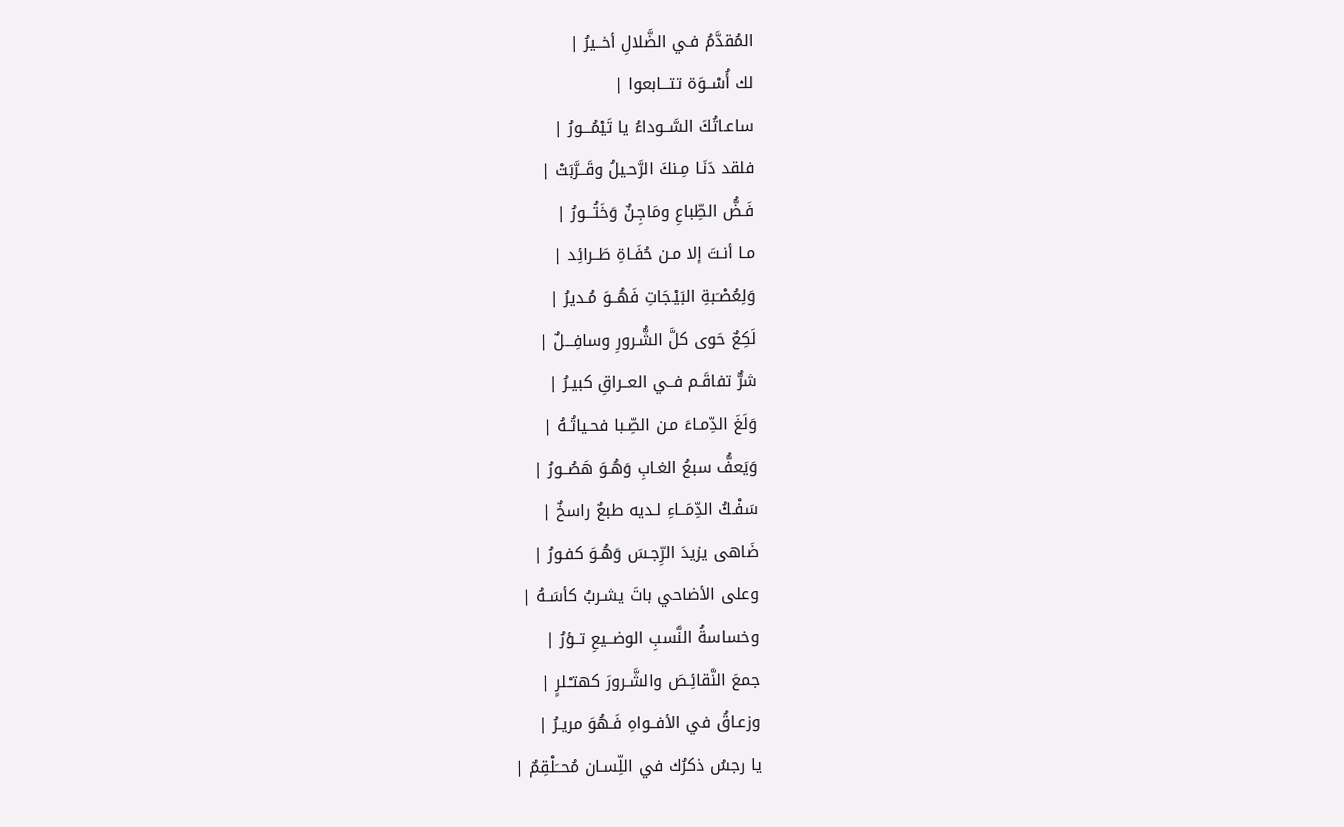المُقدَّمُ فـي الضَّلالِ أخــيرُ |
لك أُسْــوَة تتـــابعوا |
ساعـاتُكَ السَّــوداءُ يا تَيْمُـــورُ |
فلقد دَنَـا مِـنكَ الرَّحـيلُ وقَــرَّبَتْ |
فَـضُّ الطِّباعِ ومَاجِـنٌ وَخَتُـــورُ |
مـا أنـتَ إلا مـن حُفَـاةِ طَــرائِد |
وَلِعُصْـَبةِ البَيْـجَاتِ فَهُــوَ مُـديرُ |
لَكِعٌ حَوى كلَّ الشُّـرورِ وسافِـــلٌ |
شرٌّ تفاقَـم فــي العــراقِ كبيـرُ |
وَلَغَ الدِّمـاءَ مـن الصِّـبا فحـياتُـهُ |
وَيَعفُّ سبعُ الغـابِ وَهُـوَ هَصُــورُ |
سَفْـكُ الدِّمَــاءِ لـديه طبعٌ راسخٌ |
ضَاهى يزيدَ الرِّجـسَ وَهُـوَ كفـورُ |
وعلى الأضاحي باتَ يشـربُ كأسَـهُ |
وخساسةُ النَّسبِ الوضــيعِ تــؤرُ |
جمعَ النَّقائِـصَ والشَّـرورَ كهتـْـلرٍ |
وزعـاقُ في الأفــواهِ فَـهُوَ مريـرُ |
يا رجسُ ذكرُك في اللِّسـان مُحــَلْقِمٌ |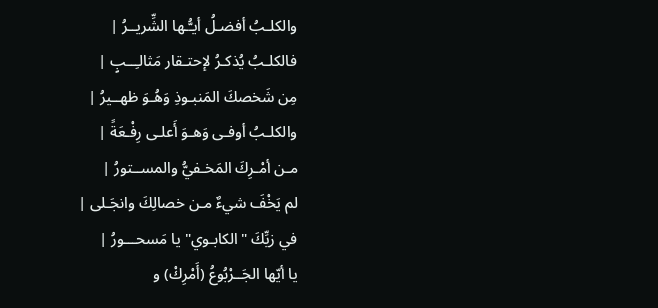والكلـبُ أفضـلُ أيـُّـها الشِّريــرُ |
فالكلـبُ يُذكـرُ لإحتـقار مَثالـِــبٍ |
مِن شَخصكَ المَنبـوذِ وَهُـوَ ظهــيرُ |
والكلـبُ أوفـى وَهـوَ أَعلـى رِفْـعَةً |
مـن أمْـرِكَ المَخـفيُّ والمســتورُ |
لم يَخْفَ شيءٌ مـن خصالِكَ وانجَـلى |
في زيِّكَ "الكابـوي" يا مَسحـــورُ |
يا أيّها الجَــرْبُوعُ (أَمْرِكْ) و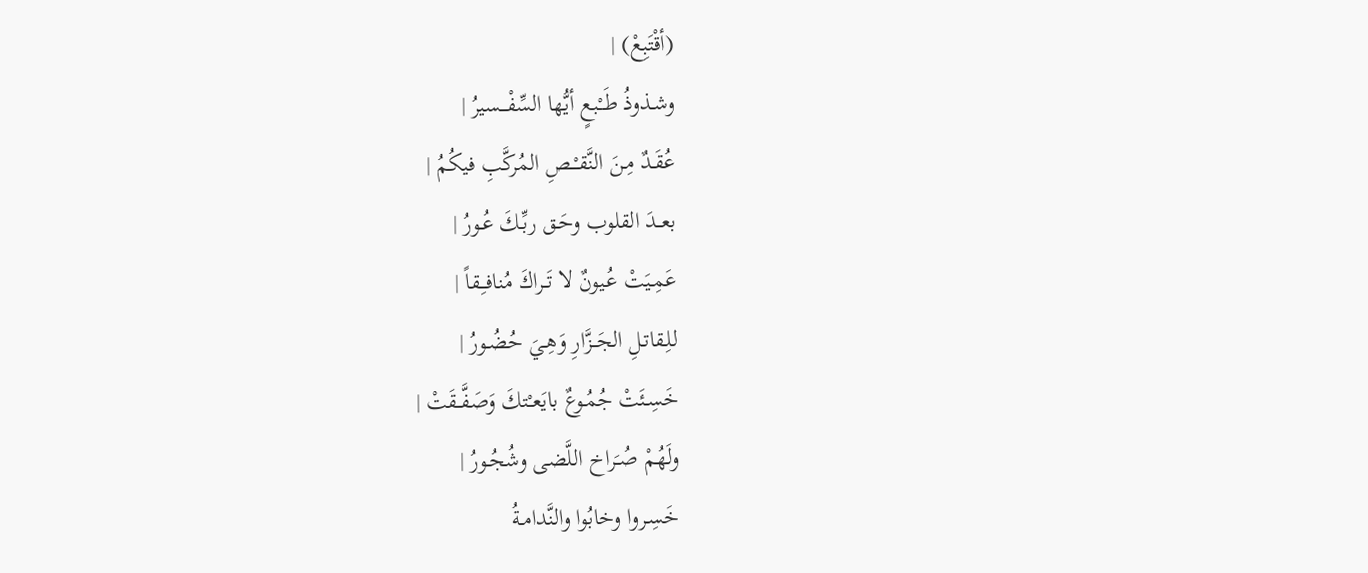(أقْتَبِعْ) |
وشـذوذُ طَــْبعٍ أيُّها السِّفْـــسيرُ |
عُقَـدٌ مِـنَ النَّقـْــصِ المُركَّبِ فيكُمُ |
بعــدَ القلوب وحَـق ربِّـكَ عُـورُ |
عَمِـيَتْ عُـيونٌ لا تَــراكَ مُنافـِـقاً |
للِـقاتـلِ الجَــزَّارِ وَهِـيَ حُضُـورُ |
خَسِـئَتْ جُمُـوعٌ بايَعـْتكَ وَصَفَّــقَتْ |
ولَهُمْ صُـَراخ اللَّضى وشُجُـورُ |
خَسِـروا وخابُوا والنَّدامـةُ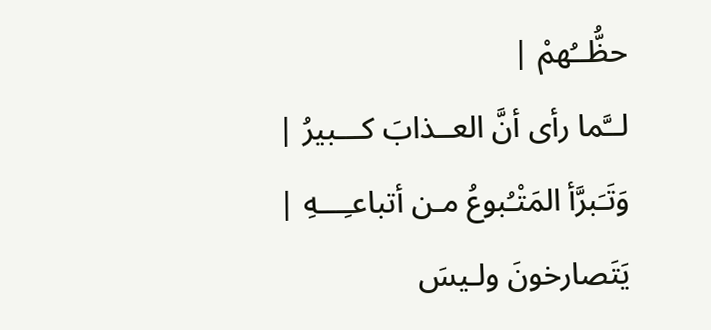حظُّــُهمْ |
لــَّما رأى أنَّ العــذابَ كـــبيرُ |
وَتَـَبرَّأ المَتْـُبوعُ مـن أتباعـِـــهِ |
يَتَصارخونَ ولـيسَ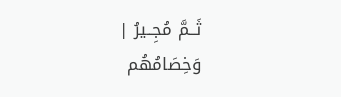ثَــمَّ مُجِــيرُ |
وَخِصَامُهُم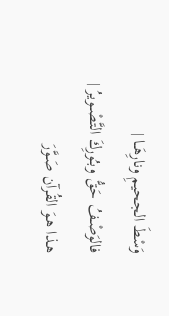وَسْطَ الجحيمِ ونارِهَــا |
فالوَصْـفُ حَقُّ وبـُورِكَ التَّصْــويرُ |
هـذا هـوَ القُرآن صَـوَّرَ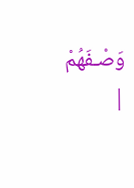وَصْـفَهُمْ |